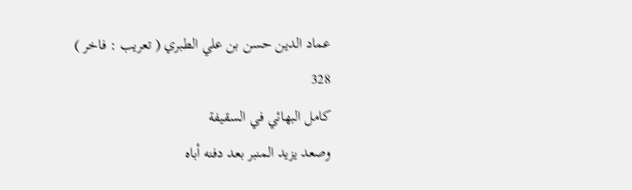عماد الدين حسن بن علي الطبري ( تعريب : فاخر )
328
كامل البهائي في السقيفة
وصعد يزيد المنبر بعد دفنه أباه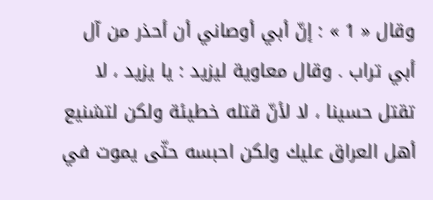وقال « 1 » : إنّ أبي أوصاني أن أحذر من آل أبي تراب . وقال معاوية ليزيد : يا يزيد ، لا تقتل حسينا ، لا لأنّ قتله خطيئة ولكن لتشنيع أهل العراق عليك ولكن احبسه حتّى يموت في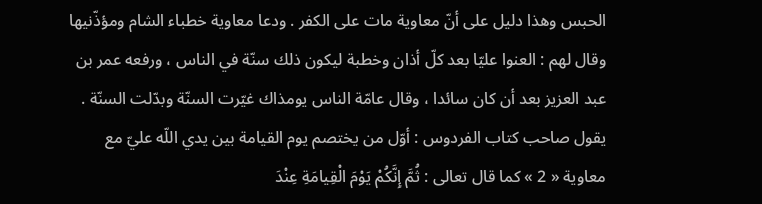الحبس وهذا دليل على أنّ معاوية مات على الكفر . ودعا معاوية خطباء الشام ومؤذّنيها وقال لهم : العنوا عليّا بعد كلّ أذان وخطبة ليكون ذلك سنّة في الناس ، ورفعه عمر بن عبد العزيز بعد أن كان سائدا ، وقال عامّة الناس يومذاك غيّرت السنّة وبدّلت السنّة . يقول صاحب كتاب الفردوس : أوّل من يختصم يوم القيامة بين يدي اللّه عليّ مع معاوية « 2 » كما قال تعالى : ثُمَّ إِنَّكُمْ يَوْمَ الْقِيامَةِ عِنْدَ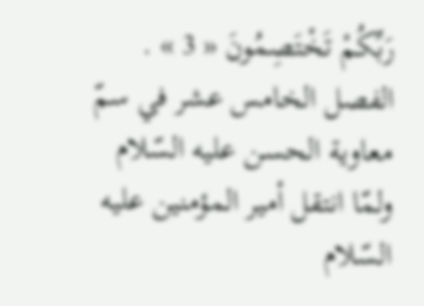رَبِّكُمْ تَخْتَصِمُونَ « 3 » . الفصل الخامس عشر في سمّ معاوية الحسن عليه السّلام ولمّا انتقل أمير المؤمنين عليه السّلام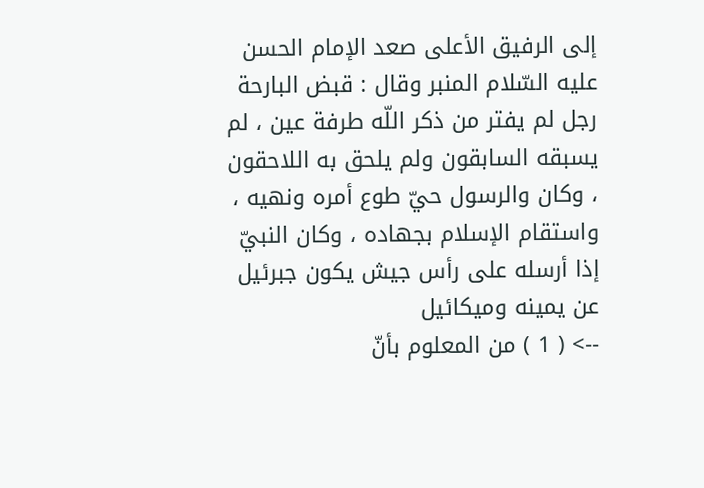إلى الرفيق الأعلى صعد الإمام الحسن عليه السّلام المنبر وقال : قبض البارحة رجل لم يفتر من ذكر اللّه طرفة عين ، لم يسبقه السابقون ولم يلحق به اللاحقون ، وكان والرسول حيّ طوع أمره ونهيه ، واستقام الإسلام بجهاده ، وكان النبيّ إذا أرسله على رأس جيش يكون جبرئيل عن يمينه وميكائيل
--> ( 1 ) من المعلوم بأنّ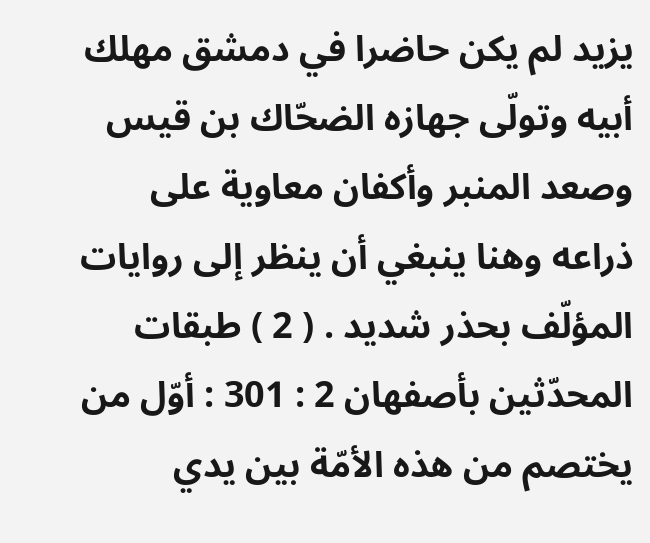يزيد لم يكن حاضرا في دمشق مهلك أبيه وتولّى جهازه الضحّاك بن قيس وصعد المنبر وأكفان معاوية على ذراعه وهنا ينبغي أن ينظر إلى روايات المؤلّف بحذر شديد . ( 2 ) طبقات المحدّثين بأصفهان 2 : 301 : أوّل من يختصم من هذه الأمّة بين يدي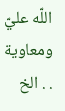اللّه عليّ ومعاوية . . الخ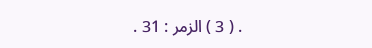. ( 3 ) الزمر : 31 .